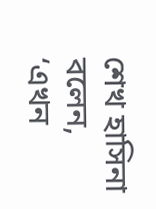শেখ হাসিনা বলেন, ‘এখন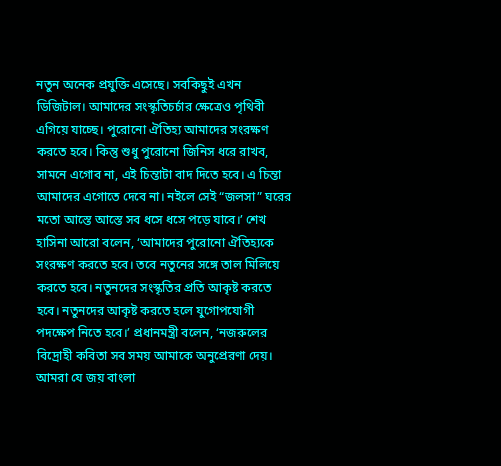নতুন অনেক প্রযুক্তি এসেছে। সবকিছুই এখন ডিজিটাল। আমাদের সংস্কৃতিচর্চার ক্ষেত্রেও পৃথিবী এগিয়ে যাচ্ছে। পুরোনো ঐতিহ্য আমাদের সংরক্ষণ করতে হবে। কিন্তু শুধু পুরোনো জিনিস ধরে রাখব, সামনে এগোব না, এই চিন্তাটা বাদ দিতে হবে। এ চিন্তা আমাদের এগোতে দেবে না। নইলে সেই “জলসা” ঘরের মতো আস্তে আস্তে সব ধসে ধসে পড়ে যাবে।’ শেখ হাসিনা আরো বলেন, ‘আমাদের পুরোনো ঐতিহ্যকে সংরক্ষণ করতে হবে। তবে নতুনের সঙ্গে তাল মিলিয়ে করতে হবে। নতুনদের সংস্কৃতির প্রতি আকৃষ্ট করতে হবে। নতুনদের আকৃষ্ট করতে হলে যুগোপযোগী পদক্ষেপ নিতে হবে।’ প্রধানমন্ত্রী বলেন, ‘নজরুলের বিদ্রোহী কবিতা সব সময় আমাকে অনুপ্রেরণা দেয়। আমরা যে জয় বাংলা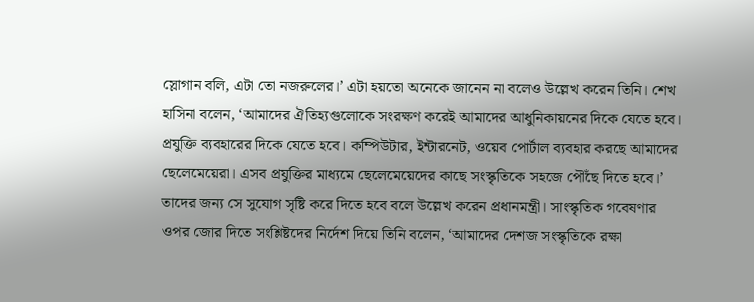স্লোগান বলি, এটা তো নজরুলের।’ এটা হয়তো অনেকে জানেন না বলেও উল্লেখ করেন তিনি। শেখ হাসিনা বলেন, ‘আমাদের ঐতিহ্যগুলোকে সংরক্ষণ করেই আমাদের আধুনিকায়নের দিকে যেতে হবে। প্রযুক্তি ব্যবহারের দিকে যেতে হবে। কম্পিউটার, ইন্টারনেট, ওয়েব পোর্টাল ব্যবহার করছে আমাদের ছেলেমেয়েরা। এসব প্রযুক্তির মাধ্যমে ছেলেমেয়েদের কাছে সংস্কৃতিকে সহজে পৌঁছে দিতে হবে।’ তাদের জন্য সে সুযোগ সৃষ্টি করে দিতে হবে বলে উল্লেখ করেন প্রধানমন্ত্রী। সাংস্কৃতিক গবেষণার ওপর জোর দিতে সংশ্লিষ্টদের নির্দেশ দিয়ে তিনি বলেন, ‘আমাদের দেশজ সংস্কৃতিকে রক্ষা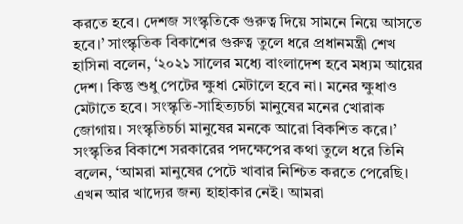করতে হবে। দেশজ সংস্কৃতিকে গুরুত্ব দিয়ে সামনে নিয়ে আসতে হবে।’ সাংস্কৃতিক বিকাশের গুরুত্ব তুলে ধরে প্রধানমন্ত্রী শেখ হাসিনা বলেন, ‘২০২১ সালের মধ্যে বাংলাদেশ হবে মধ্যম আয়ের দেশ। কিন্তু শুধু পেটের ক্ষুধা মেটালে হবে না। মনের ক্ষুধাও মেটাতে হবে। সংস্কৃতি-সাহিত্যচর্চা মানুষের মনের খোরাক জোগায়। সংস্কৃতিচর্চা মানুষের মনকে আরো বিকশিত করে।’ সংস্কৃতির বিকাশে সরকারের পদক্ষেপের কথা তুলে ধরে তিনি বলেন, ‘আমরা মানুষের পেটে খাবার নিশ্চিত করতে পেরেছি। এখন আর খাদ্যের জন্য হাহাকার নেই। আমরা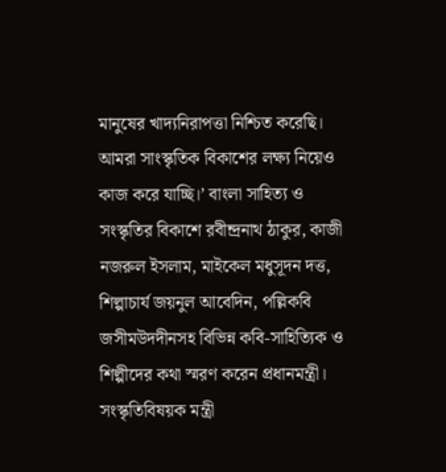মানুষের খাদ্যনিরাপত্তা নিশ্চিত করেছি। আমরা সাংস্কৃতিক বিকাশের লক্ষ্য নিয়েও কাজ করে যাচ্ছি।’ বাংলা সাহিত্য ও সংস্কৃতির বিকাশে রবীন্দ্রনাথ ঠাকুর, কাজী নজরুল ইসলাম, মাইকেল মধুসূদন দত্ত, শিল্পাচার্য জয়নুল আবেদিন, পল্লিকবি জসীমউদদীনসহ বিভিন্ন কবি-সাহিত্যিক ও শিল্পীদের কথা স্মরণ করেন প্রধানমন্ত্রী। সংস্কৃতিবিষয়ক মন্ত্রী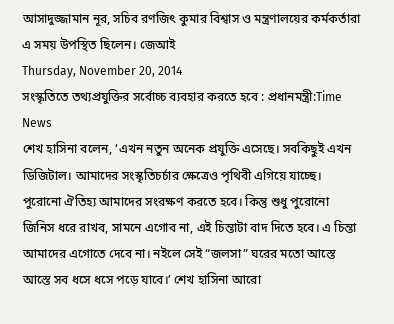আসাদুজ্জামান নূর, সচিব রণজিৎ কুমার বিশ্বাস ও মন্ত্রণালয়ের কর্মকর্তারা এ সময় উপস্থিত ছিলেন। জেআই
Thursday, November 20, 2014
সংস্কৃতিতে তথ্যপ্রযুক্তির সর্বোচ্চ ব্যবহার করতে হবে : প্রধানমন্ত্রী:Time News
শেখ হাসিনা বলেন, ‘এখন নতুন অনেক প্রযুক্তি এসেছে। সবকিছুই এখন ডিজিটাল। আমাদের সংস্কৃতিচর্চার ক্ষেত্রেও পৃথিবী এগিয়ে যাচ্ছে। পুরোনো ঐতিহ্য আমাদের সংরক্ষণ করতে হবে। কিন্তু শুধু পুরোনো জিনিস ধরে রাখব, সামনে এগোব না, এই চিন্তাটা বাদ দিতে হবে। এ চিন্তা আমাদের এগোতে দেবে না। নইলে সেই “জলসা” ঘরের মতো আস্তে আস্তে সব ধসে ধসে পড়ে যাবে।’ শেখ হাসিনা আরো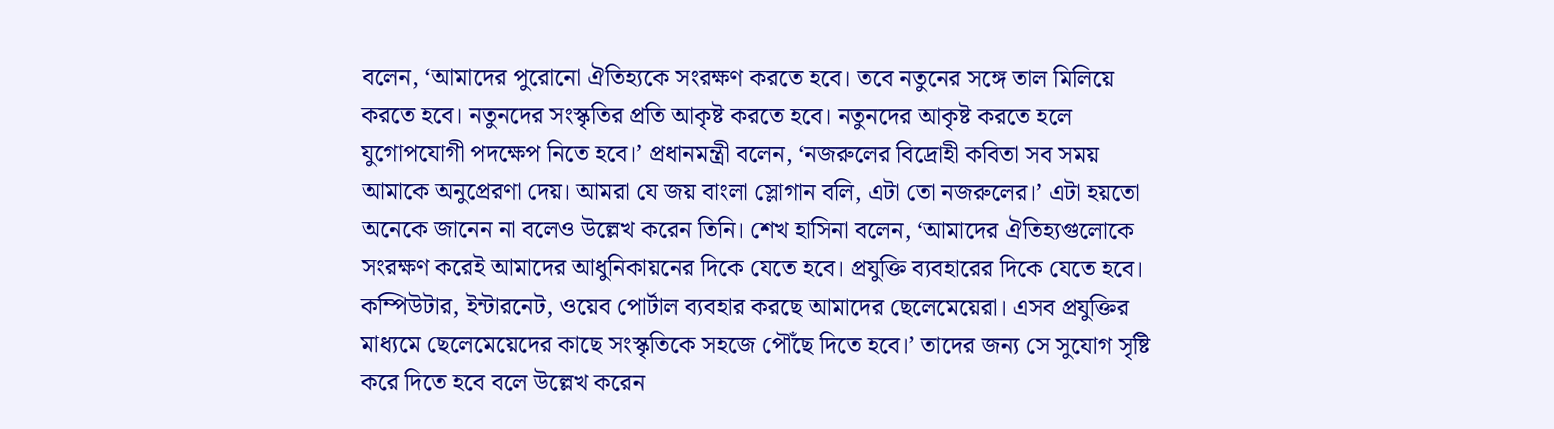বলেন, ‘আমাদের পুরোনো ঐতিহ্যকে সংরক্ষণ করতে হবে। তবে নতুনের সঙ্গে তাল মিলিয়ে করতে হবে। নতুনদের সংস্কৃতির প্রতি আকৃষ্ট করতে হবে। নতুনদের আকৃষ্ট করতে হলে যুগোপযোগী পদক্ষেপ নিতে হবে।’ প্রধানমন্ত্রী বলেন, ‘নজরুলের বিদ্রোহী কবিতা সব সময় আমাকে অনুপ্রেরণা দেয়। আমরা যে জয় বাংলা স্লোগান বলি, এটা তো নজরুলের।’ এটা হয়তো অনেকে জানেন না বলেও উল্লেখ করেন তিনি। শেখ হাসিনা বলেন, ‘আমাদের ঐতিহ্যগুলোকে সংরক্ষণ করেই আমাদের আধুনিকায়নের দিকে যেতে হবে। প্রযুক্তি ব্যবহারের দিকে যেতে হবে। কম্পিউটার, ইন্টারনেট, ওয়েব পোর্টাল ব্যবহার করছে আমাদের ছেলেমেয়েরা। এসব প্রযুক্তির মাধ্যমে ছেলেমেয়েদের কাছে সংস্কৃতিকে সহজে পৌঁছে দিতে হবে।’ তাদের জন্য সে সুযোগ সৃষ্টি করে দিতে হবে বলে উল্লেখ করেন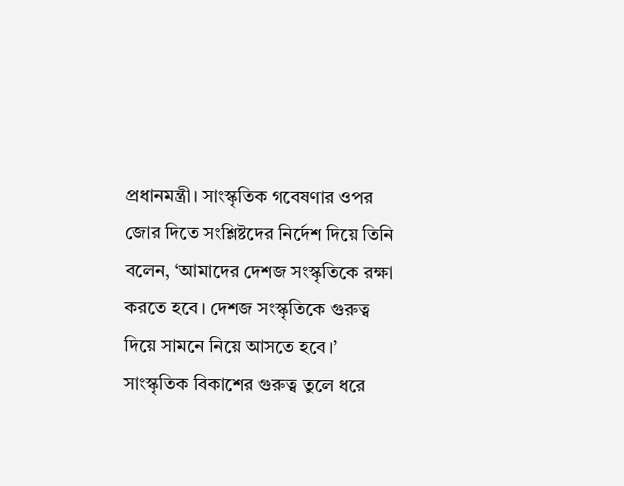প্রধানমন্ত্রী। সাংস্কৃতিক গবেষণার ওপর জোর দিতে সংশ্লিষ্টদের নির্দেশ দিয়ে তিনি বলেন, ‘আমাদের দেশজ সংস্কৃতিকে রক্ষা করতে হবে। দেশজ সংস্কৃতিকে গুরুত্ব দিয়ে সামনে নিয়ে আসতে হবে।’ সাংস্কৃতিক বিকাশের গুরুত্ব তুলে ধরে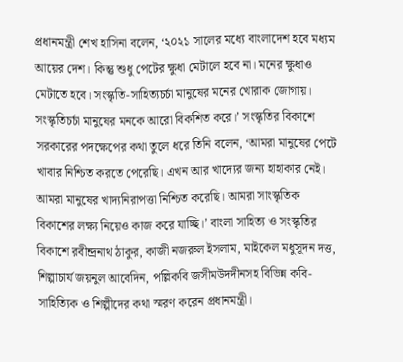প্রধানমন্ত্রী শেখ হাসিনা বলেন, ‘২০২১ সালের মধ্যে বাংলাদেশ হবে মধ্যম আয়ের দেশ। কিন্তু শুধু পেটের ক্ষুধা মেটালে হবে না। মনের ক্ষুধাও মেটাতে হবে। সংস্কৃতি-সাহিত্যচর্চা মানুষের মনের খোরাক জোগায়। সংস্কৃতিচর্চা মানুষের মনকে আরো বিকশিত করে।’ সংস্কৃতির বিকাশে সরকারের পদক্ষেপের কথা তুলে ধরে তিনি বলেন, ‘আমরা মানুষের পেটে খাবার নিশ্চিত করতে পেরেছি। এখন আর খাদ্যের জন্য হাহাকার নেই। আমরা মানুষের খাদ্যনিরাপত্তা নিশ্চিত করেছি। আমরা সাংস্কৃতিক বিকাশের লক্ষ্য নিয়েও কাজ করে যাচ্ছি।’ বাংলা সাহিত্য ও সংস্কৃতির বিকাশে রবীন্দ্রনাথ ঠাকুর, কাজী নজরুল ইসলাম, মাইকেল মধুসূদন দত্ত, শিল্পাচার্য জয়নুল আবেদিন, পল্লিকবি জসীমউদদীনসহ বিভিন্ন কবি-সাহিত্যিক ও শিল্পীদের কথা স্মরণ করেন প্রধানমন্ত্রী।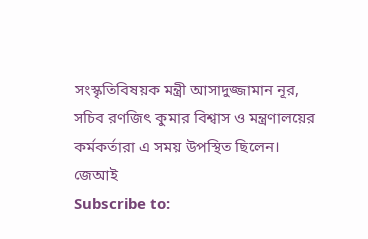সংস্কৃতিবিষয়ক মন্ত্রী আসাদুজ্জামান নূর, সচিব রণজিৎ কুমার বিশ্বাস ও মন্ত্রণালয়ের কর্মকর্তারা এ সময় উপস্থিত ছিলেন। জেআই
Subscribe to: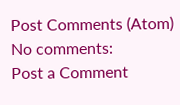Post Comments (Atom)
No comments:
Post a Comment